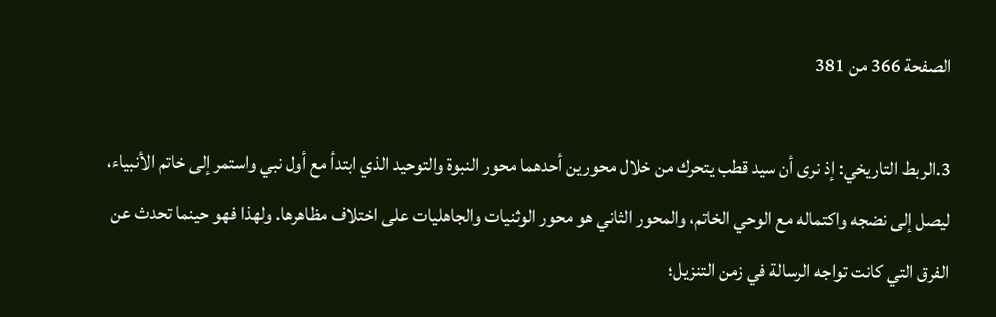الصفحة 366 من 381

3.الربط التاريخي: إذ نرى أن سيد قطب يتحرك من خلال محورين أحدهما محور النبوة والتوحيد الذي ابتدأ مع أول نبي واستمر إلى خاتم الأنبياء، ليصل إلى نضجه واكتماله مع الوحي الخاتم، والمحور الثاني هو محور الوثنيات والجاهليات على اختلاف مظاهرها. ولهذا فهو حينما تحدث عن الفرق التي كانت تواجه الرسالة في زمن التنزيل؛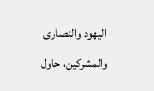اليهود والنصارى والمشركين، حاول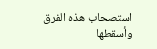استصحاب هذه الفرق وأسقطها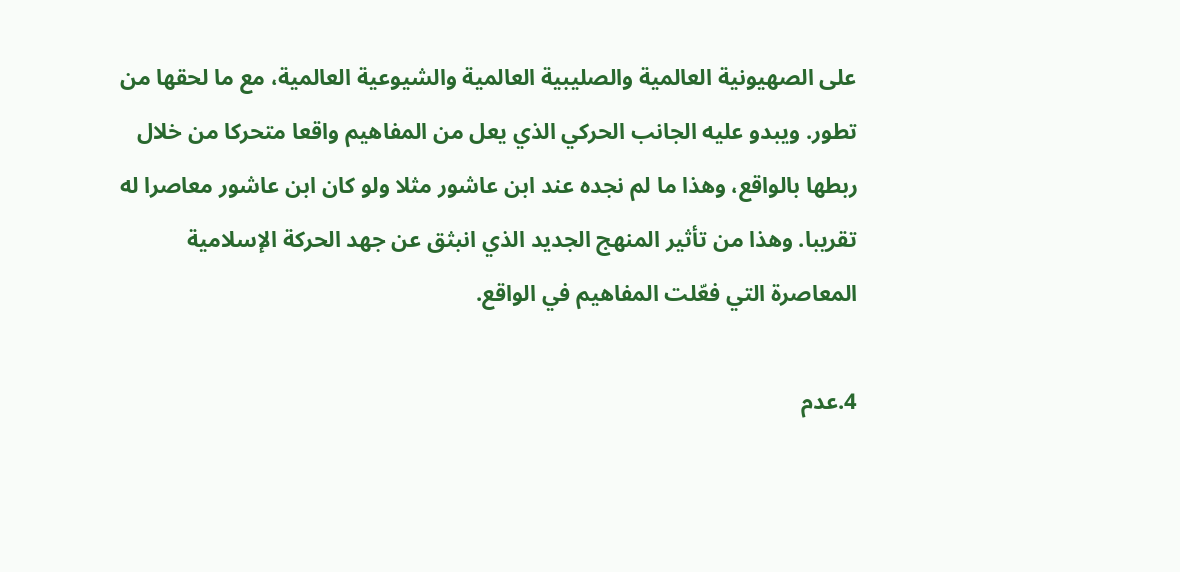على الصهيونية العالمية والصليبية العالمية والشيوعية العالمية، مع ما لحقها من تطور. ويبدو عليه الجانب الحركي الذي يعل من المفاهيم واقعا متحركا من خلال ربطها بالواقع، وهذا ما لم نجده عند ابن عاشور مثلا ولو كان ابن عاشور معاصرا له تقريبا. وهذا من تأثير المنهج الجديد الذي انبثق عن جهد الحركة الإسلامية المعاصرة التي فعّلت المفاهيم في الواقع.

4.عدم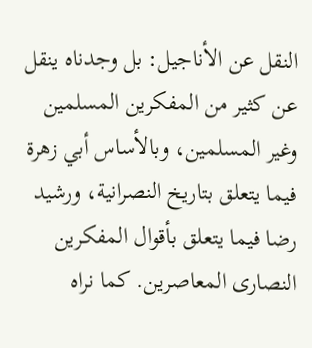النقل عن الأناجيل: بل وجدناه ينقل عن كثير من المفكرين المسلمين وغير المسلمين، وبالأساس أبي زهرة فيما يتعلق بتاريخ النصرانية، ورشيد رضا فيما يتعلق بأقوال المفكرين النصارى المعاصرين. كما نراه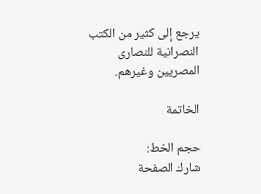يرجع إلى كثير من الكتب النصرانية للنصارى المصريين وغيرهم.

الخاتمة

حجم الخط:
شارك الصفحة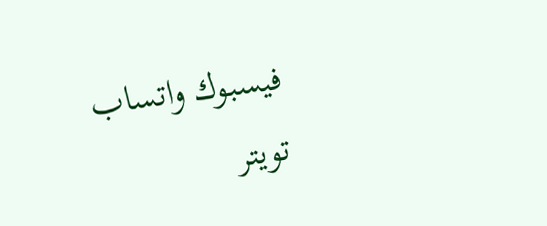فيسبوك واتساب تويتر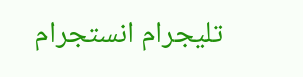تليجرام انستجرام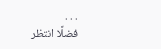. . .
فضلًا انتظر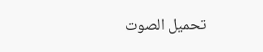تحميل الصوت